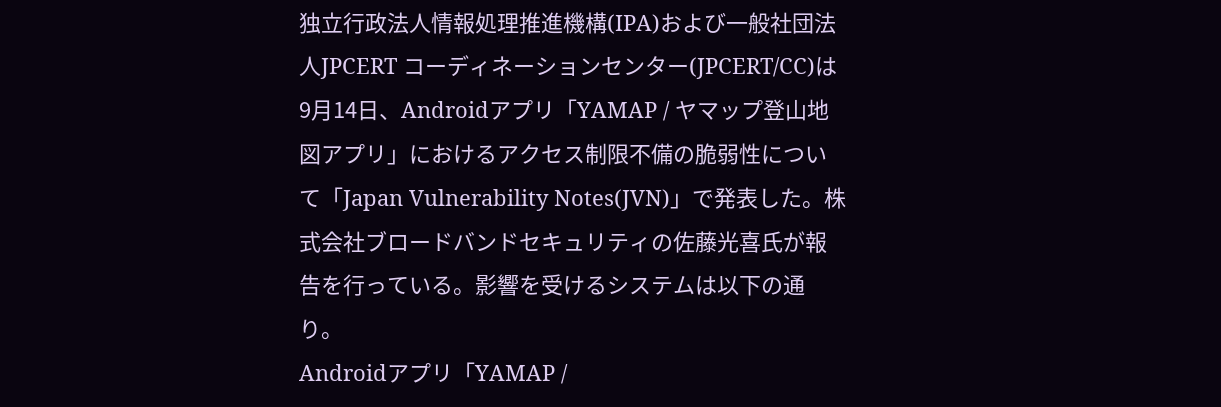独立行政法人情報処理推進機構(IPA)および一般社団法人JPCERT コーディネーションセンター(JPCERT/CC)は9月14日、Androidアプリ「YAMAP / ヤマップ登山地図アプリ」におけるアクセス制限不備の脆弱性について「Japan Vulnerability Notes(JVN)」で発表した。株式会社ブロードバンドセキュリティの佐藤光喜氏が報告を行っている。影響を受けるシステムは以下の通り。
Androidアプリ「YAMAP /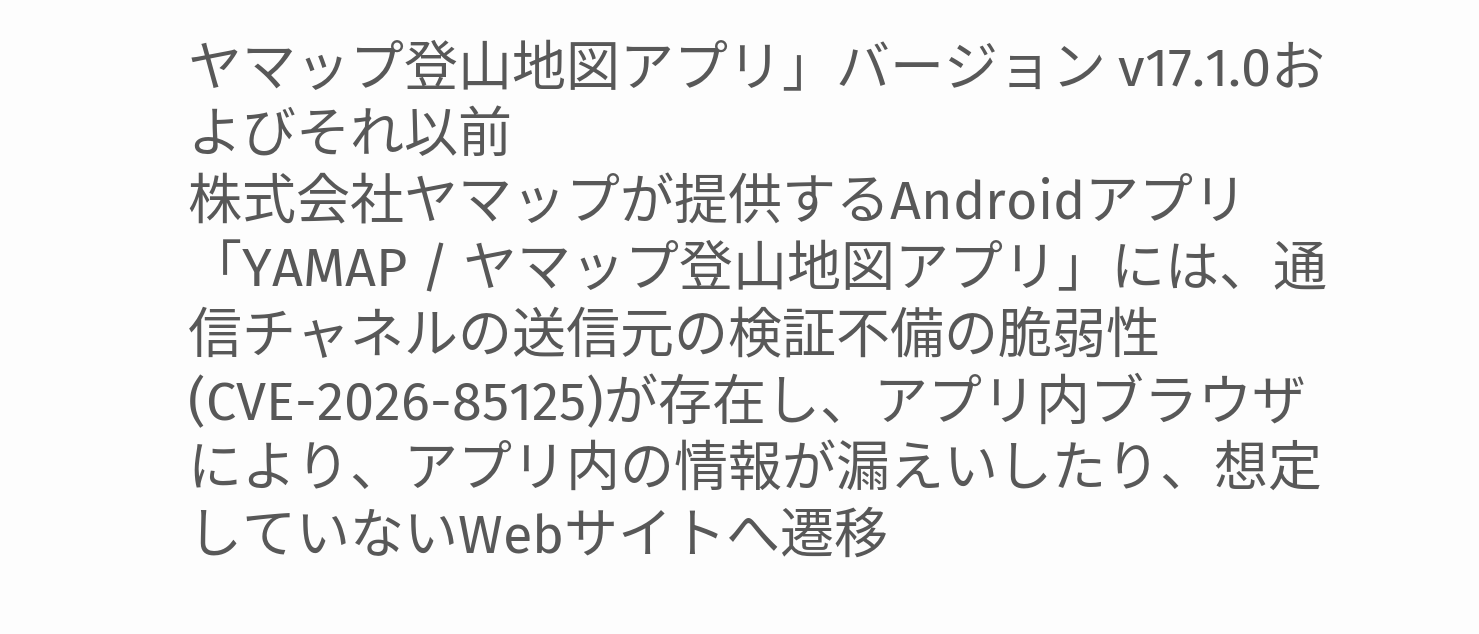ヤマップ登山地図アプリ」バージョン v17.1.0およびそれ以前
株式会社ヤマップが提供するAndroidアプリ「YAMAP / ヤマップ登山地図アプリ」には、通信チャネルの送信元の検証不備の脆弱性(CVE-2026-85125)が存在し、アプリ内ブラウザにより、アプリ内の情報が漏えいしたり、想定していないWebサイトへ遷移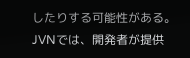したりする可能性がある。
JVNでは、開発者が提供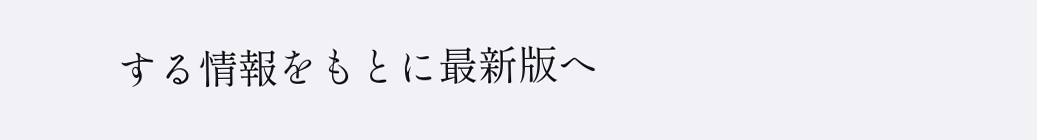する情報をもとに最新版へ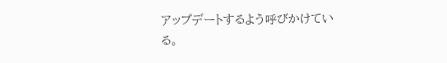アップデートするよう呼びかけている。